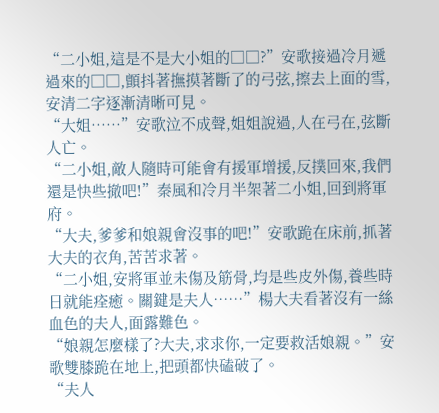“二小姐,這是不是大小姐的□□?”安歌接過冷月遞過來的□□,顫抖著撫摸著斷了的弓弦,擦去上面的雪,安清二字逐漸清晰可見。
“大姐……”安歌泣不成聲,姐姐說過,人在弓在,弦斷人亡。
“二小姐,敵人隨時可能會有援軍增援,反撲回來,我們還是快些撤吧!”秦風和冷月半架著二小姐,回到將軍府。
“大夫,爹爹和娘親會沒事的吧!”安歌跪在床前,抓著大夫的衣角,苦苦求著。
“二小姐,安將軍並未傷及筋骨,均是些皮外傷,養些時日就能痊癒。關鍵是夫人……”楊大夫看著沒有一絲血色的夫人,面露難色。
“娘親怎麼樣了?大夫,求求你,一定要救活娘親。”安歌雙膝跪在地上,把頭都快磕破了。
“夫人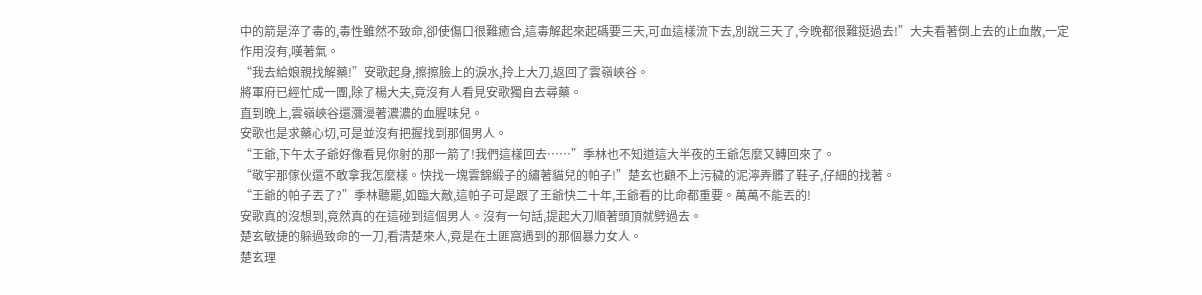中的箭是淬了毒的,毒性雖然不致命,卻使傷口很難癒合,這毒解起來起碼要三天,可血這樣流下去,別說三天了,今晚都很難挺過去!”大夫看著倒上去的止血散,一定作用沒有,嘆著氣。
“我去給娘親找解藥!”安歌起身,擦擦臉上的淚水,拎上大刀,返回了雲嶺峽谷。
將軍府已經忙成一團,除了楊大夫,竟沒有人看見安歌獨自去尋藥。
直到晚上,雲嶺峽谷還瀰漫著濃濃的血腥味兒。
安歌也是求藥心切,可是並沒有把握找到那個男人。
“王爺,下午太子爺好像看見你射的那一箭了!我們這樣回去……”季林也不知道這大半夜的王爺怎麼又轉回來了。
“敬宇那傢伙還不敢拿我怎麼樣。快找一塊雲錦緞子的繡著貓兒的帕子!”楚玄也顧不上污穢的泥濘弄髒了鞋子,仔細的找著。
“王爺的帕子丟了?”季林聽罷,如臨大敵,這帕子可是跟了王爺快二十年,王爺看的比命都重要。萬萬不能丟的!
安歌真的沒想到,竟然真的在這碰到這個男人。沒有一句話,提起大刀順著頭頂就劈過去。
楚玄敏捷的躲過致命的一刀,看清楚來人,竟是在土匪窩遇到的那個暴力女人。
楚玄理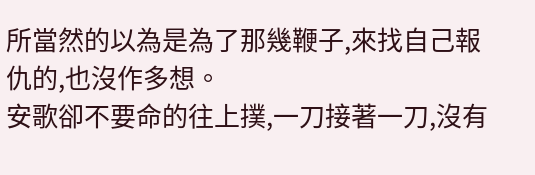所當然的以為是為了那幾鞭子,來找自己報仇的,也沒作多想。
安歌卻不要命的往上撲,一刀接著一刀,沒有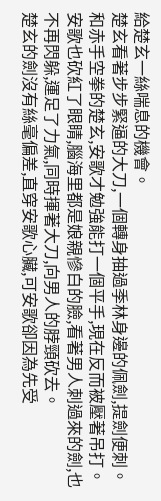給楚玄一絲喘息的機會。
楚玄看著步步緊逼的大刀,一個轉身抽過季林身邊的佩劍,提劍便刺。
和赤手空拳的楚玄,安歌才勉強能打一個平手,現在反而被壓著吊打。
安歌也砍紅了眼睛,腦海里都是娘親慘白的臉,看著男人刺過來的劍,也不再閃躲,運足了力氣,同時揮著大刀,向男人的脖頸砍去。
楚玄的劍沒有絲毫偏差,直穿安歌心臟,可安歌卻因為先受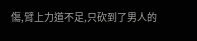傷,臂上力道不足,只砍到了男人的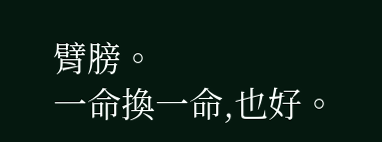臂膀。
一命換一命,也好。